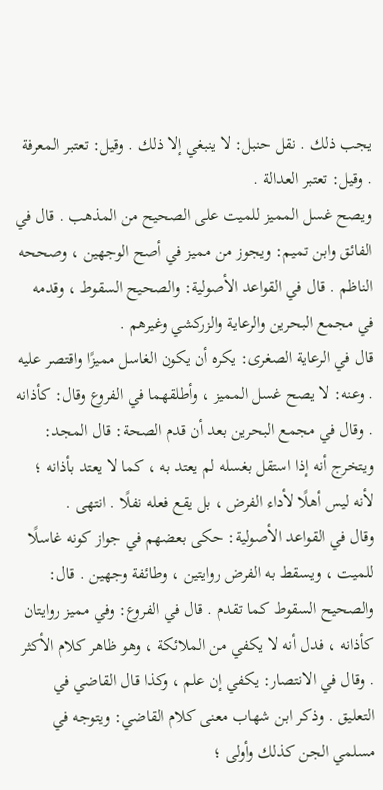يجب ذلك . نقل حنبل: لا ينبغي إلا ذلك . وقيل: تعتبر المعرفة . وقيل: تعتبر العدالة .
ويصح غسل المميز للميت على الصحيح من المذهب . قال في الفائق وابن تميم: ويجوز من مميز في أصح الوجهين ، وصححه الناظم . قال في القواعد الأصولية: والصحيح السقوط ، وقدمه في مجمع البحرين والرعاية والزركشي وغيرهم .
قال في الرعاية الصغرى: يكره أن يكون الغاسل مميزًا واقتصر عليه . وعنه: لا يصح غسل المميز ، وأطلقهما في الفروع وقال: كأذانه . وقال في مجمع البحرين بعد أن قدم الصحة: قال المجد: ويتخرج أنه إذا استقل بغسله لم يعتد به ، كما لا يعتد بأذانه ؛ لأنه ليس أهلًا لأداء الفرض ، بل يقع فعله نفلًا . انتهى .
وقال في القواعد الأصولية: حكى بعضهم في جواز كونه غاسلًا للميت ، ويسقط به الفرض روايتين ، وطائفة وجهين . قال: والصحيح السقوط كما تقدم . قال في الفروع: وفي مميز روايتان كأذانه ، فدل أنه لا يكفي من الملائكة ، وهو ظاهر كلام الأكثر . وقال في الانتصار: يكفي إن علم ، وكذا قال القاضي في التعليق . وذكر ابن شهاب معنى كلام القاضي: ويتوجه في مسلمي الجن كذلك وأولى ؛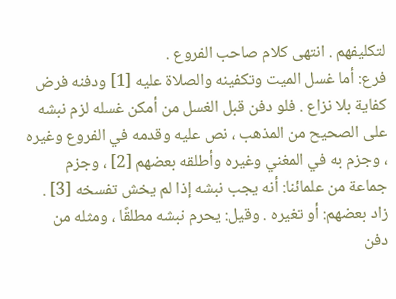لتكليفهم . انتهى كلام صاحب الفروع .
فرع: أما غسل الميت وتكفينه والصلاة عليه [1] ودفنه فرض كفاية بلا نزاع . فلو دفن قبل الغسل من أمكن غسله لزم نبشه على الصحيح من المذهب ، نص عليه وقدمه في الفروع وغيره ، وجزم به في المغني وغيره وأطلقه بعضهم [2] ، وجزم جماعة من علمائنا: أنه يجب نبشه إذا لم يخش تفسخه [3] . زاد بعضهم: أو تغيره . وقيل: يحرم نبشه مطلقًا ، ومثله من دفن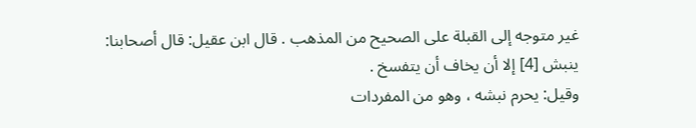غير متوجه إلى القبلة على الصحيح من المذهب . قال ابن عقيل: قال أصحابنا: ينبش [4] إلا أن يخاف أن يتفسخ .
وقيل: يحرم نبشه ، وهو من المفردات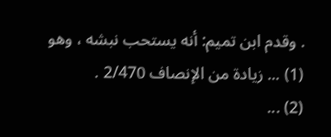. وقدم ابن تميم: أنه يستحب نبشه ، وهو
(1) ... زيادة من الإنصاف 2/470 .
(2) ...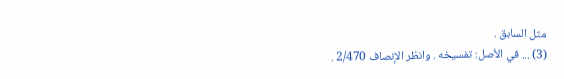مثل السابق .
(3) ... في الأصل: تفسيخه . وانظر الإنصاف 2/470 .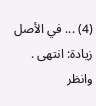(4) ... في الأصل زيادة: انتهى . وانظر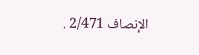الإنصاف 2/471 .